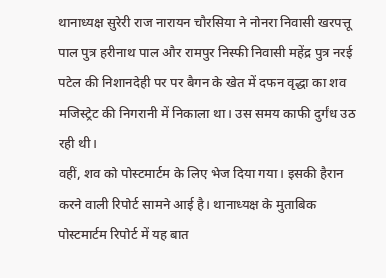थानाध्यक्ष सुरेरी राज नारायन चौरसिया ने नोनरा निवासी खरपत्तू पाल पुत्र हरीनाथ पाल और रामपुर निस्फी निवासी महेंद्र पुत्र नरई पटेल की निशानदेही पर पर बैगन के खेत में दफन वृद्धा का शव मजिस्ट्रेट की निगरानी में निकाला था। उस समय काफी दुर्गंध उठ रही थी।
वहीं, शव को पोस्टमार्टम के लिए भेज दिया गया। इसकी हैरान करने वाली रिपोर्ट सामने आई है। थानाध्यक्ष के मुताबिक पोस्टमार्टम रिपोर्ट में यह बात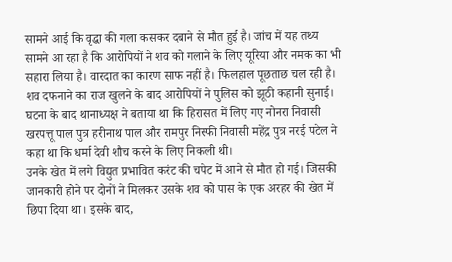सामने आई कि वृद्धा की गला कसकर दबाने से मौत हुई है। जांच में यह तथ्य सामने आ रहा है कि आरोपियों ने शव को गलाने के लिए यूरिया और नमक का भी सहारा लिया है। वारदात का कारण साफ नहीं है। फिलहाल पूछताछ चल रही है।
शव दफनाने का राज खुलने के बाद आरोपियों ने पुलिस को झूठी कहानी सुनाई। घटना के बाद थानाध्यक्ष ने बताया था कि हिरासत में लिए गए नोनरा निवासी खरपत्तू पाल पुत्र हरीनाथ पाल और रामपुर निस्फी निवासी महेंद्र पुत्र नरई पटेल ने कहा था कि धर्मा देवी शौच करने के लिए निकली थी।
उनके खेत में लगे विद्युत प्रभावित करंट की चपेट में आने से मौत हो गई। जिसकी जानकारी होने पर दोनों ने मिलकर उसके शव को पास के एक अरहर की खेत में छिपा दिया था। इसके बाद,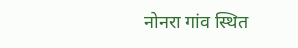नोनरा गांव स्थित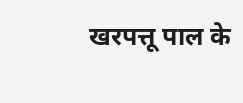खरपत्तू पाल के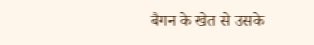बैगन के खेत से उसके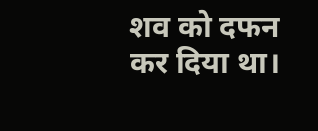शव को दफन कर दिया था।